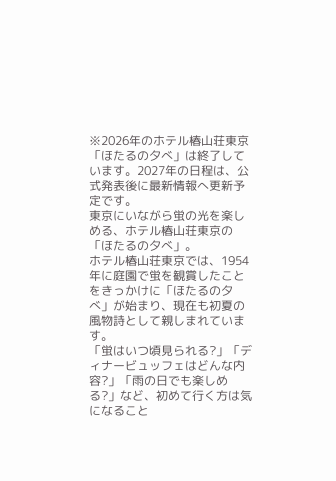※2026年のホテル椿山荘東京「ほたるの夕べ」は終了しています。2027年の日程は、公式発表後に最新情報へ更新予定です。
東京にいながら蛍の光を楽しめる、ホテル椿山荘東京の「ほたるの夕べ」。
ホテル椿山荘東京では、1954年に庭園で蛍を観賞したことをきっかけに「ほたるの夕べ」が始まり、現在も初夏の風物詩として親しまれています。
「蛍はいつ頃見られる?」「ディナービュッフェはどんな内容?」「雨の日でも楽しめる?」など、初めて行く方は気になること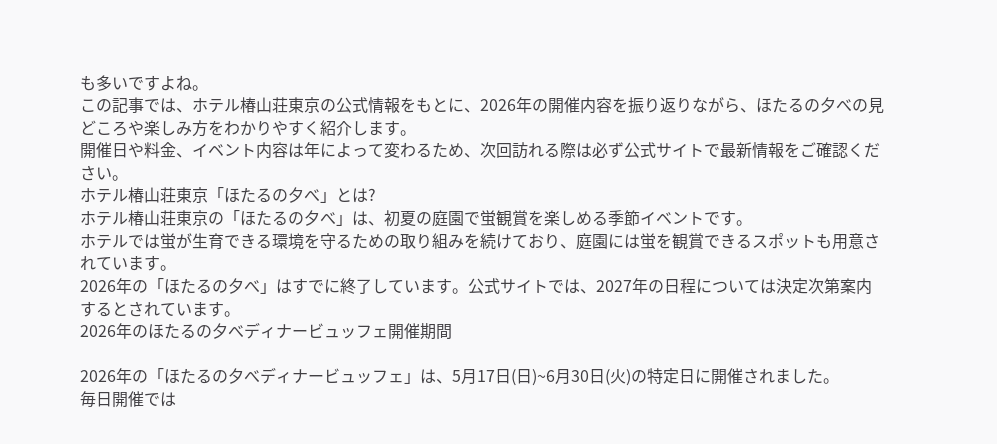も多いですよね。
この記事では、ホテル椿山荘東京の公式情報をもとに、2026年の開催内容を振り返りながら、ほたるの夕べの見どころや楽しみ方をわかりやすく紹介します。
開催日や料金、イベント内容は年によって変わるため、次回訪れる際は必ず公式サイトで最新情報をご確認ください。
ホテル椿山荘東京「ほたるの夕べ」とは?
ホテル椿山荘東京の「ほたるの夕べ」は、初夏の庭園で蛍観賞を楽しめる季節イベントです。
ホテルでは蛍が生育できる環境を守るための取り組みを続けており、庭園には蛍を観賞できるスポットも用意されています。
2026年の「ほたるの夕べ」はすでに終了しています。公式サイトでは、2027年の日程については決定次第案内するとされています。
2026年のほたるの夕べディナービュッフェ開催期間

2026年の「ほたるの夕べディナービュッフェ」は、5月17日(日)~6月30日(火)の特定日に開催されました。
毎日開催では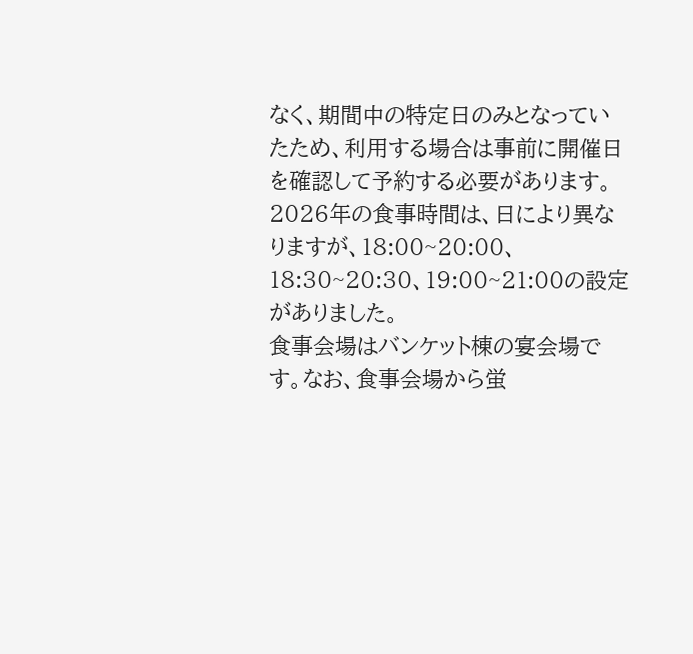なく、期間中の特定日のみとなっていたため、利用する場合は事前に開催日を確認して予約する必要があります。
2026年の食事時間は、日により異なりますが、18:00~20:00、18:30~20:30、19:00~21:00の設定がありました。
食事会場はバンケット棟の宴会場です。なお、食事会場から蛍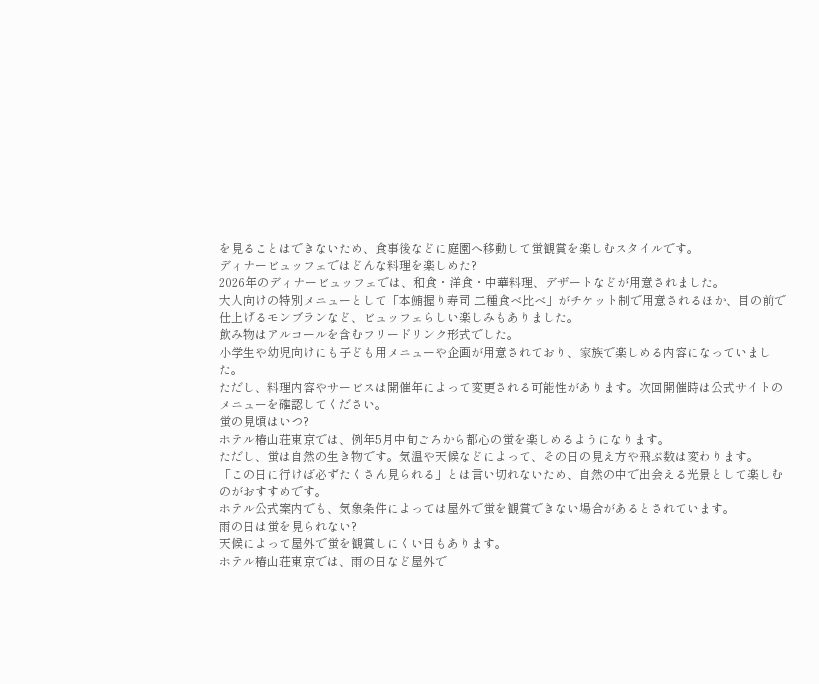を見ることはできないため、食事後などに庭園へ移動して蛍観賞を楽しむスタイルです。
ディナービュッフェではどんな料理を楽しめた?
2026年のディナービュッフェでは、和食・洋食・中華料理、デザートなどが用意されました。
大人向けの特別メニューとして「本鮪握り寿司 二種食べ比べ」がチケット制で用意されるほか、目の前で仕上げるモンブランなど、ビュッフェらしい楽しみもありました。
飲み物はアルコールを含むフリードリンク形式でした。
小学生や幼児向けにも子ども用メニューや企画が用意されており、家族で楽しめる内容になっていました。
ただし、料理内容やサービスは開催年によって変更される可能性があります。次回開催時は公式サイトのメニューを確認してください。
蛍の見頃はいつ?
ホテル椿山荘東京では、例年5月中旬ごろから都心の蛍を楽しめるようになります。
ただし、蛍は自然の生き物です。気温や天候などによって、その日の見え方や飛ぶ数は変わります。
「この日に行けば必ずたくさん見られる」とは言い切れないため、自然の中で出会える光景として楽しむのがおすすめです。
ホテル公式案内でも、気象条件によっては屋外で蛍を観賞できない場合があるとされています。
雨の日は蛍を見られない?
天候によって屋外で蛍を観賞しにくい日もあります。
ホテル椿山荘東京では、雨の日など屋外で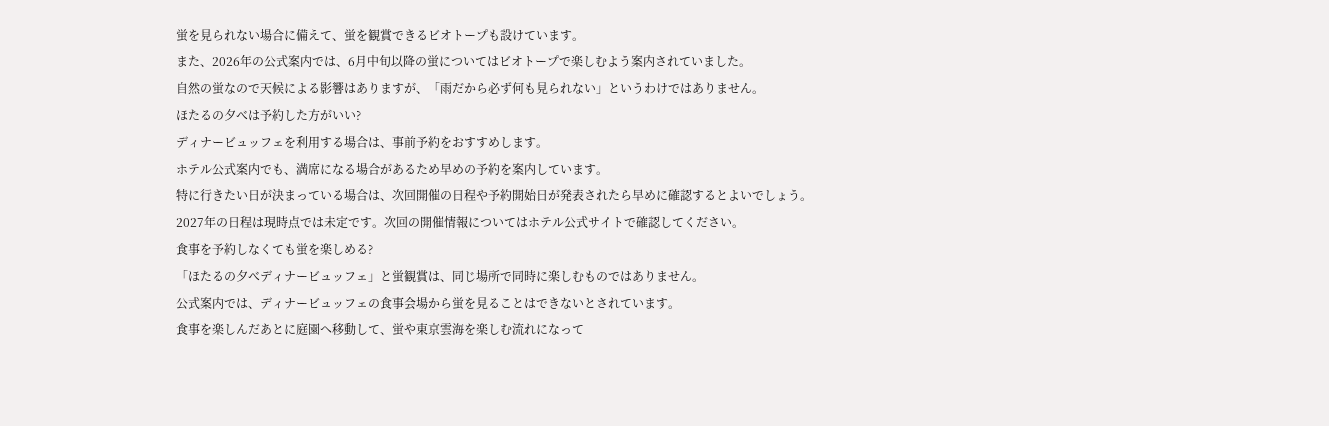蛍を見られない場合に備えて、蛍を観賞できるビオトープも設けています。
また、2026年の公式案内では、6月中旬以降の蛍についてはビオトープで楽しむよう案内されていました。
自然の蛍なので天候による影響はありますが、「雨だから必ず何も見られない」というわけではありません。
ほたるの夕べは予約した方がいい?
ディナービュッフェを利用する場合は、事前予約をおすすめします。
ホテル公式案内でも、満席になる場合があるため早めの予約を案内しています。
特に行きたい日が決まっている場合は、次回開催の日程や予約開始日が発表されたら早めに確認するとよいでしょう。
2027年の日程は現時点では未定です。次回の開催情報についてはホテル公式サイトで確認してください。
食事を予約しなくても蛍を楽しめる?
「ほたるの夕べディナービュッフェ」と蛍観賞は、同じ場所で同時に楽しむものではありません。
公式案内では、ディナービュッフェの食事会場から蛍を見ることはできないとされています。
食事を楽しんだあとに庭園へ移動して、蛍や東京雲海を楽しむ流れになって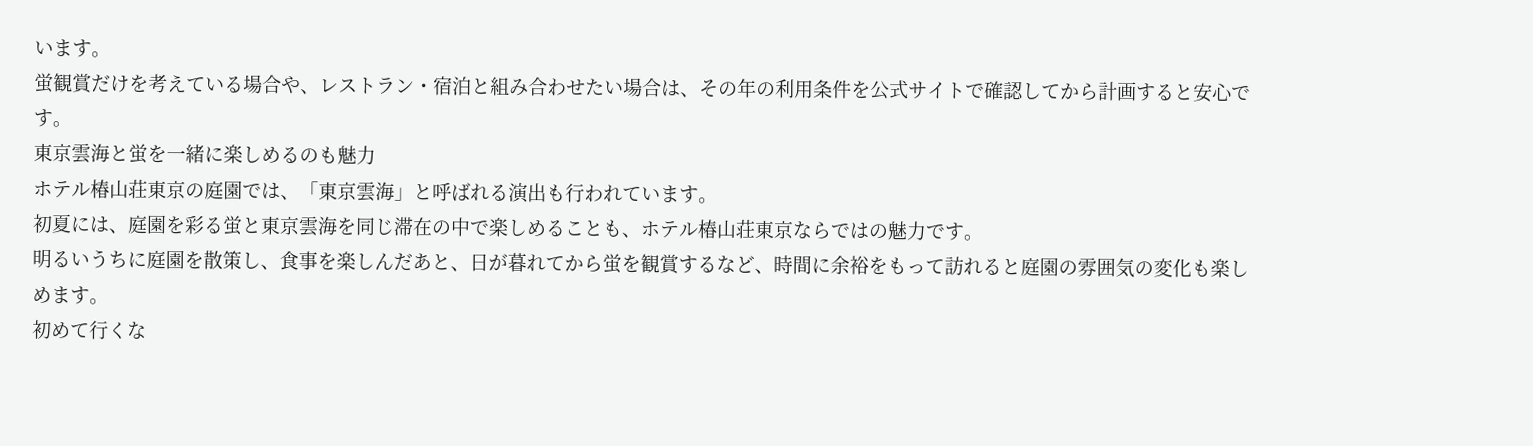います。
蛍観賞だけを考えている場合や、レストラン・宿泊と組み合わせたい場合は、その年の利用条件を公式サイトで確認してから計画すると安心です。
東京雲海と蛍を一緒に楽しめるのも魅力
ホテル椿山荘東京の庭園では、「東京雲海」と呼ばれる演出も行われています。
初夏には、庭園を彩る蛍と東京雲海を同じ滞在の中で楽しめることも、ホテル椿山荘東京ならではの魅力です。
明るいうちに庭園を散策し、食事を楽しんだあと、日が暮れてから蛍を観賞するなど、時間に余裕をもって訪れると庭園の雰囲気の変化も楽しめます。
初めて行くな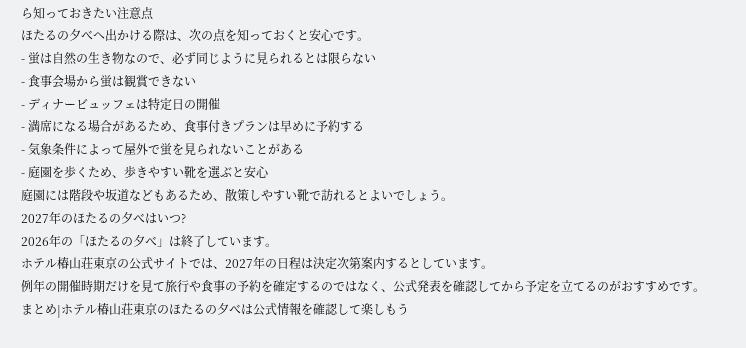ら知っておきたい注意点
ほたるの夕べへ出かける際は、次の点を知っておくと安心です。
- 蛍は自然の生き物なので、必ず同じように見られるとは限らない
- 食事会場から蛍は観賞できない
- ディナービュッフェは特定日の開催
- 満席になる場合があるため、食事付きプランは早めに予約する
- 気象条件によって屋外で蛍を見られないことがある
- 庭園を歩くため、歩きやすい靴を選ぶと安心
庭園には階段や坂道などもあるため、散策しやすい靴で訪れるとよいでしょう。
2027年のほたるの夕べはいつ?
2026年の「ほたるの夕べ」は終了しています。
ホテル椿山荘東京の公式サイトでは、2027年の日程は決定次第案内するとしています。
例年の開催時期だけを見て旅行や食事の予約を確定するのではなく、公式発表を確認してから予定を立てるのがおすすめです。
まとめ|ホテル椿山荘東京のほたるの夕べは公式情報を確認して楽しもう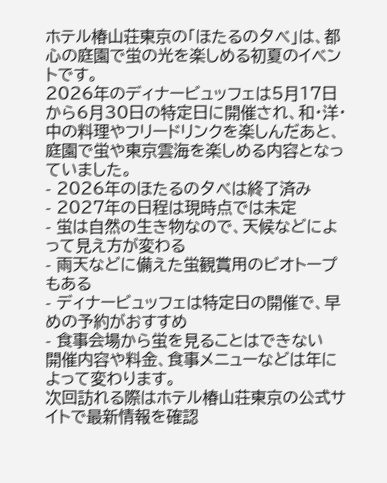ホテル椿山荘東京の「ほたるの夕べ」は、都心の庭園で蛍の光を楽しめる初夏のイベントです。
2026年のディナービュッフェは5月17日から6月30日の特定日に開催され、和・洋・中の料理やフリードリンクを楽しんだあと、庭園で蛍や東京雲海を楽しめる内容となっていました。
- 2026年のほたるの夕べは終了済み
- 2027年の日程は現時点では未定
- 蛍は自然の生き物なので、天候などによって見え方が変わる
- 雨天などに備えた蛍観賞用のビオトープもある
- ディナービュッフェは特定日の開催で、早めの予約がおすすめ
- 食事会場から蛍を見ることはできない
開催内容や料金、食事メニューなどは年によって変わります。
次回訪れる際はホテル椿山荘東京の公式サイトで最新情報を確認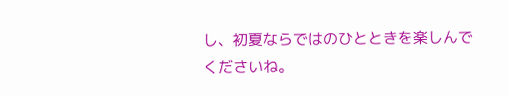し、初夏ならではのひとときを楽しんでくださいね。